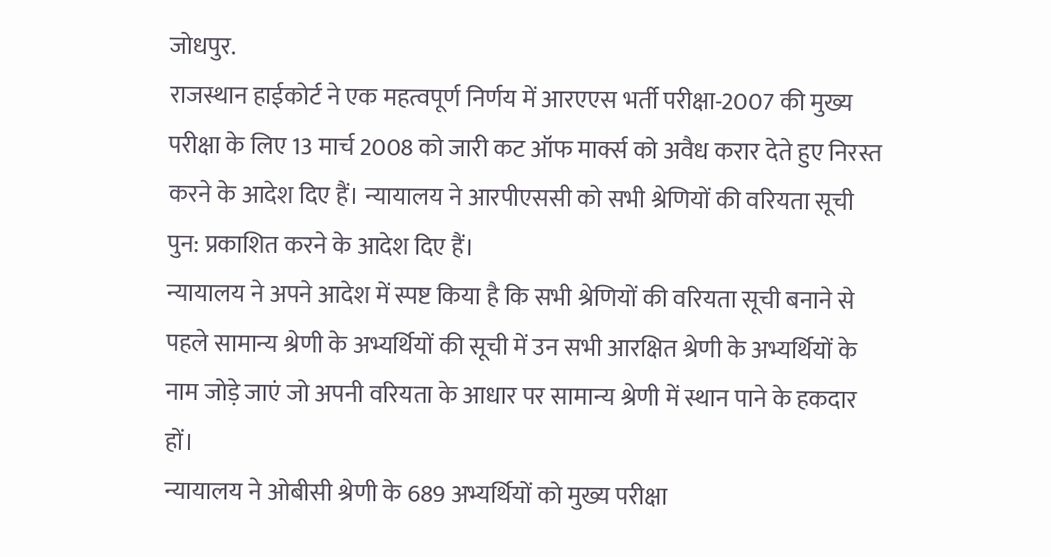जोधपुर.
राजस्थान हाईकोर्ट ने एक महत्वपूर्ण निर्णय में आरएएस भर्ती परीक्षा-2007 की मुख्य परीक्षा के लिए 13 मार्च 2008 को जारी कट ऑफ मार्क्स को अवैध करार देते हुए निरस्त करने के आदेश दिए हैं। न्यायालय ने आरपीएससी को सभी श्रेणियों की वरियता सूची पुन: प्रकाशित करने के आदेश दिए हैं।
न्यायालय ने अपने आदेश में स्पष्ट किया है कि सभी श्रेणियों की वरियता सूची बनाने से पहले सामान्य श्रेणी के अभ्यर्थियों की सूची में उन सभी आरक्षित श्रेणी के अभ्यर्थियों के नाम जोड़े जाएं जो अपनी वरियता के आधार पर सामान्य श्रेणी में स्थान पाने के हकदार हों।
न्यायालय ने ओबीसी श्रेणी के 689 अभ्यर्थियों को मुख्य परीक्षा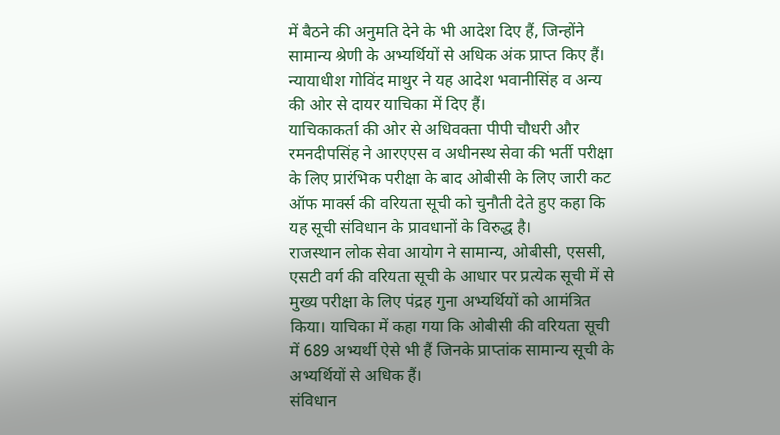में बैठने की अनुमति देने के भी आदेश दिए हैं, जिन्होंने सामान्य श्रेणी के अभ्यर्थियों से अधिक अंक प्राप्त किए हैं। न्यायाधीश गोविंद माथुर ने यह आदेश भवानीसिंह व अन्य की ओर से दायर याचिका में दिए हैं।
याचिकाकर्ता की ओर से अधिवक्ता पीपी चौधरी और रमनदीपसिंह ने आरएएस व अधीनस्थ सेवा की भर्ती परीक्षा के लिए प्रारंभिक परीक्षा के बाद ओबीसी के लिए जारी कट ऑफ मार्क्स की वरियता सूची को चुनौती देते हुए कहा कि यह सूची संविधान के प्रावधानों के विरुद्ध है।
राजस्थान लोक सेवा आयोग ने सामान्य, ओबीसी, एससी, एसटी वर्ग की वरियता सूची के आधार पर प्रत्येक सूची में से मुख्य परीक्षा के लिए पंद्रह गुना अभ्यर्थियों को आमंत्रित किया। याचिका में कहा गया कि ओबीसी की वरियता सूची में 689 अभ्यर्थी ऐसे भी हैं जिनके प्राप्तांक सामान्य सूची के अभ्यर्थियों से अधिक हैं।
संविधान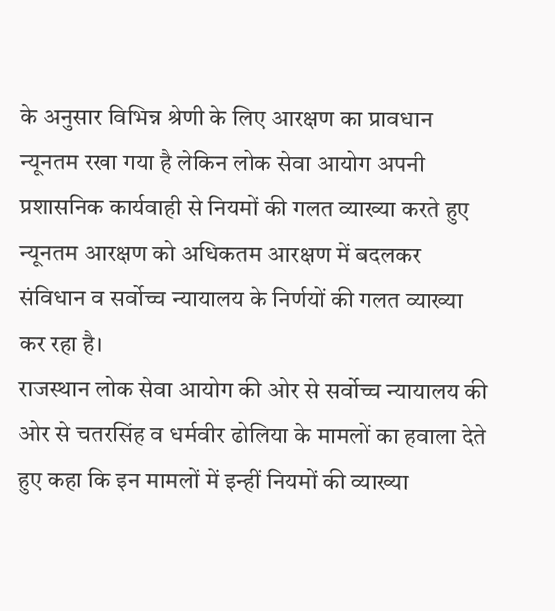के अनुसार विभिन्न श्रेणी के लिए आरक्षण का प्रावधान न्यूनतम रखा गया है लेकिन लोक सेवा आयोग अपनी प्रशासनिक कार्यवाही से नियमों की गलत व्याख्या करते हुए न्यूनतम आरक्षण को अधिकतम आरक्षण में बदलकर संविधान व सर्वोच्च न्यायालय के निर्णयों की गलत व्याख्या कर रहा है।
राजस्थान लोक सेवा आयोग की ओर से सर्वोच्च न्यायालय की ओर से चतरसिंह व धर्मवीर ढोलिया के मामलों का हवाला देते हुए कहा कि इन मामलों में इन्हीं नियमों की व्याख्या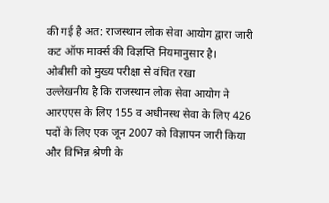की गई है अत: राजस्थान लोक सेवा आयोग द्वारा जारी कट ऑफ मार्क्स की विज्ञप्ति नियमानुसार है।
ओबीसी को मुख्य परीक्षा से वंचित रखा
उल्लेखनीय है कि राजस्थान लोक सेवा आयोग ने आरएएस के लिए 155 व अधीनस्थ सेवा के लिए 426 पदों के लिए एक जून 2007 को विज्ञापन जारी किया और विभिन्न श्रेणी के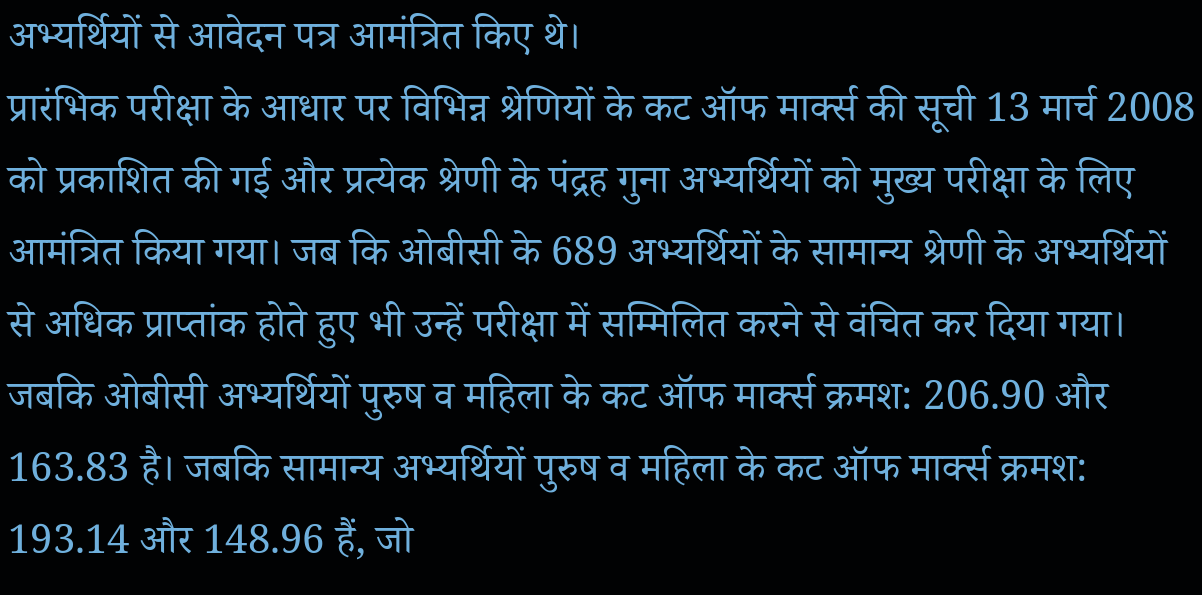अभ्यर्थियों से आवेदन पत्र आमंत्रित किए थे।
प्रारंभिक परीक्षा के आधार पर विभिन्न श्रेणियों के कट ऑफ मार्क्स की सूची 13 मार्च 2008 को प्रकाशित की गई और प्रत्येक श्रेणी के पंद्रह गुना अभ्यर्थियों को मुख्य परीक्षा के लिए आमंत्रित किया गया। जब कि ओबीसी के 689 अभ्यर्थियों के सामान्य श्रेणी के अभ्यर्थियों से अधिक प्राप्तांक होते हुए भी उन्हें परीक्षा में सम्मिलित करने से वंचित कर दिया गया। जबकि ओबीसी अभ्यर्थियों पुरुष व महिला के कट ऑफ मार्क्स क्रमश: 206.90 और 163.83 है। जबकि सामान्य अभ्यर्थियों पुरुष व महिला के कट ऑफ मार्क्स क्रमश: 193.14 और 148.96 हैं, जो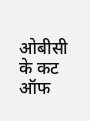ओबीसी के कट ऑफ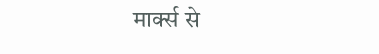मार्क्स से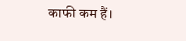काफी कम हैं।